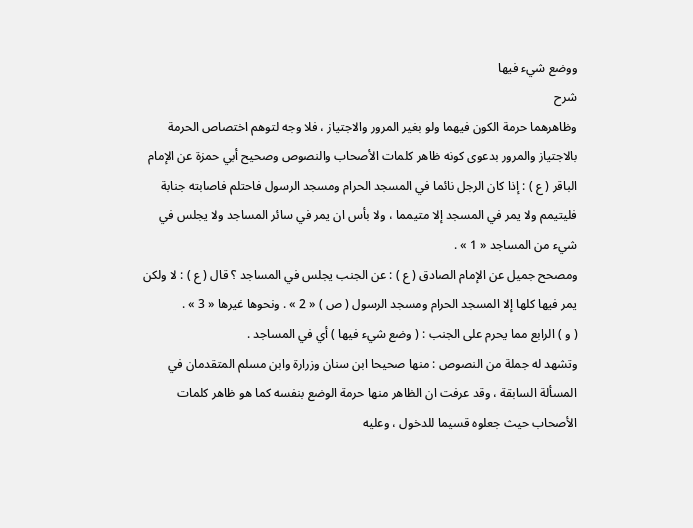ووضع شيء فيها
شرح
وظاهرهما حرمة الكون فيهما ولو بغير المرور والاجتياز ، فلا وجه لتوهم اختصاص الحرمة بالاجتياز والمرور بدعوى كونه ظاهر كلمات الأصحاب والنصوص وصحيح أبي حمزة عن الإمام الباقر ( ع ) : إذا كان الرجل نائما في المسجد الحرام ومسجد الرسول فاحتلم فاصابته جنابة فليتيمم ولا يمر في المسجد إلا متيمما ، ولا بأس ان يمر في سائر المساجد ولا يجلس في شيء من المساجد « 1 » .
ومصحح جميل عن الإمام الصادق ( ع ) : عن الجنب يجلس في المساجد ؟ قال ( ع ) : لا ولكن يمر فيها كلها إلا المسجد الحرام ومسجد الرسول ( ص ) « 2 » . ونحوها غيرها « 3 » .
( و ) الرابع مما يحرم على الجنب : ( وضع شيء فيها ) أي في المساجد .
وتشهد له جملة من النصوص : منها صحيحا ابن سنان وزرارة وابن مسلم المتقدمان في المسألة السابقة ، وقد عرفت ان الظاهر منها حرمة الوضع بنفسه كما هو ظاهر كلمات الأصحاب حيث جعلوه قسيما للدخول ، وعليه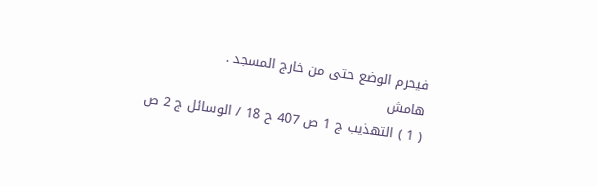فيحرم الوضع حتى من خارج المسجد .
هامش
( 1 ) التهذيب ج 1 ص 407 ح 18 / الوسائل ج 2 ص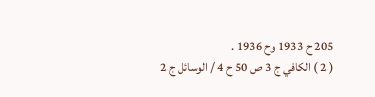205 ح 1933 وح 1936 .
( 2 ) الكافي ج 3 ص 50 ح 4 / الوسائل ج 2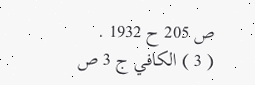ص 205 ح 1932 .
( 3 ) الكافي ج 3 ص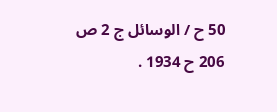50 ح / الوسائل ج 2 ص 206 ح 1934 .